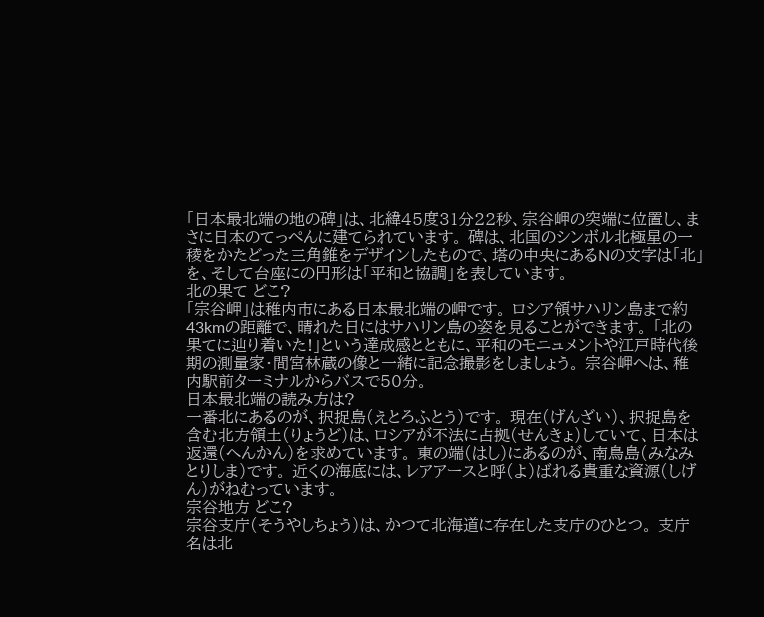「日本最北端の地の碑」は、北緯45度31分22秒、宗谷岬の突端に位置し、まさに日本のてっぺんに建てられています。 碑は、北国のシンボル北極星の一稜をかたどった三角錐をデザインしたもので、塔の中央にあるNの文字は「北」を、そして台座にの円形は「平和と協調」を表しています。
北の果て どこ?
「宗谷岬」は稚内市にある日本最北端の岬です。 ロシア領サハリン島まで約43kmの距離で、晴れた日にはサハリン島の姿を見ることができます。 「北の果てに辿り着いた!」という達成感とともに、平和のモニュメントや江戸時代後期の測量家・間宮林蔵の像と一緒に記念撮影をしましょう。 宗谷岬へは、稚内駅前ターミナルからバスで50分。
日本最北端の読み方は?
一番北にあるのが、択捉島(えとろふとう)です。 現在(げんざい)、択捉島を含む北方領土(りょうど)は、ロシアが不法に占拠(せんきょ)していて、日本は返還(へんかん)を求めています。 東の端(はし)にあるのが、南鳥島(みなみとりしま)です。 近くの海底には、レアアースと呼(よ)ばれる貴重な資源(しげん)がねむっています。
宗谷地方 どこ?
宗谷支庁(そうやしちょう)は、かつて北海道に存在した支庁のひとつ。 支庁名は北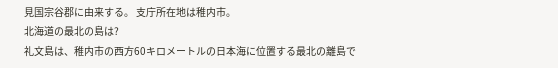見国宗谷郡に由来する。 支庁所在地は稚内市。
北海道の最北の島は?
礼文島は、稚内市の西方60キロメートルの日本海に位置する最北の離島で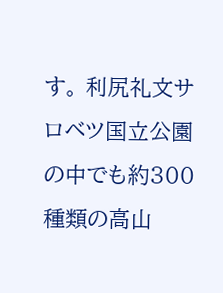す。 利尻礼文サロベツ国立公園の中でも約300種類の高山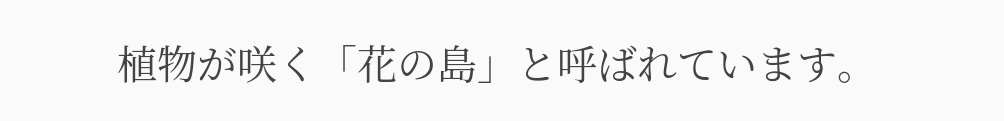植物が咲く「花の島」と呼ばれています。